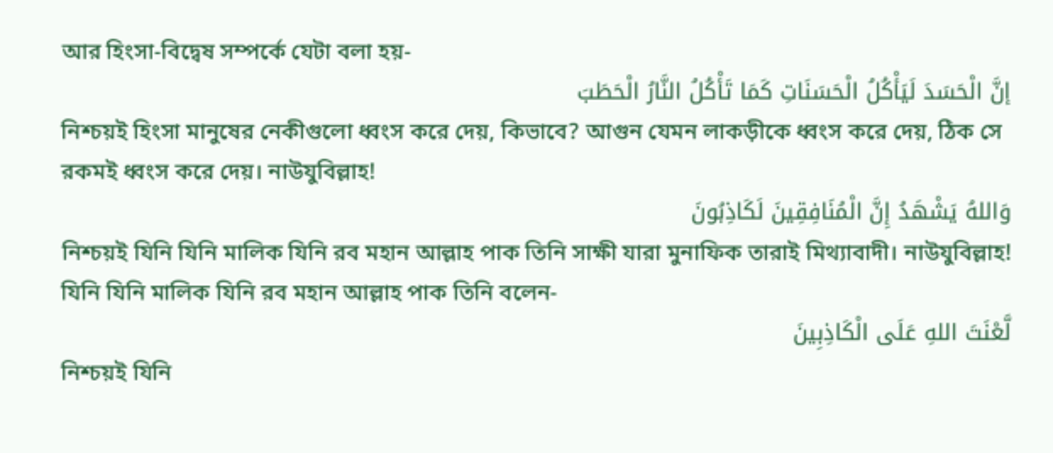আর হিংসা-বিদ্বেষ সম্পর্কে যেটা বলা হয়-
إنَّ الْحَسَدَ لَيَأْكُلُ الْحَسَنَاتِ كَمَا تَأْكُلُ النَّارُ الْحَطَبَ
নিশ্চয়ই হিংসা মানুষের নেকীগুলো ধ্বংস করে দেয়, কিভাবে? আগুন যেমন লাকড়ীকে ধ্বংস করে দেয়, ঠিক সে রকমই ধ্বংস করে দেয়। নাউযুবিল্লাহ!
وَاللهُ يَشْهَدُ إِنَّ الْمُنَافِقِينَ لَكَاذِبُونَ
নিশ্চয়ই যিনি যিনি মালিক যিনি রব মহান আল্লাহ পাক তিনি সাক্ষী যারা মুনাফিক তারাই মিথ্যাবাদী। নাউযুবিল্লাহ!
যিনি যিনি মালিক যিনি রব মহান আল্লাহ পাক তিনি বলেন-
لَّعْنَتَ اللهِ عَلَى الْكَاذِبِينَ
নিশ্চয়ই যিনি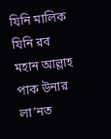যিনি মালিক যিনি রব মহান আল্লাহ পাক উনার লা’নত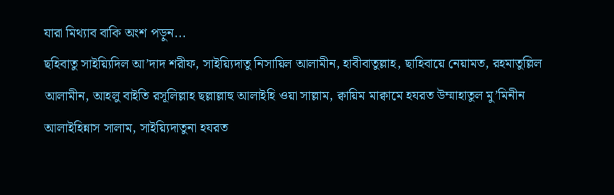যারা মিথ্যাব বাকি অংশ পড়ুন...
ছহিবাতু সাইয়্যিদিল আ’দাদ শরীফ, সাইয়্যিদাতু নিসায়িল আলামীন, হাবীবাতুল্লাহ, ছাহিবায়ে নেয়ামত, রহমাতুল্লিল আলামীন, আহলু বাইতি রসূলিল্লাহ ছল্লাল্লাহু আলাইহি ওয়া সাল্লাম, ক্বায়িম মাক্বামে হযরত উম্মাহাতুল মু’মিনীন আলাইহিন্নাস সালাম, সাইয়্যিদাতুনা হযরত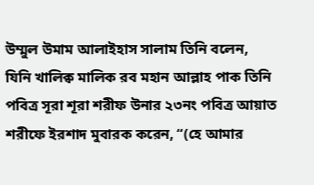উম্মুল উমাম আলাইহাস সালাম তিনি বলেন, যিনি খালিক্ব মালিক রব মহান আল্লাহ পাক তিনি পবিত্র সূরা শূরা শরীফ উনার ২৩নং পবিত্র আয়াত শরীফে ইরশাদ মুবারক করেন, “(হে আমার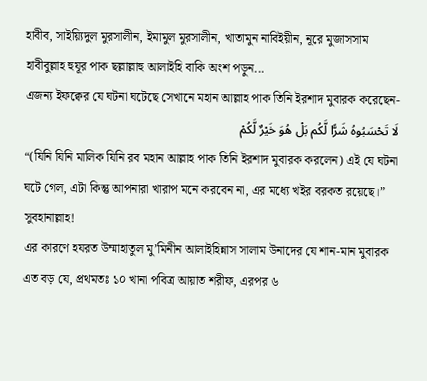হাবীব, সাইয়্যিদুল মুরসালীন, ইমামুল মুরসালীন, খাতামুন নাবিইয়ীন, নূরে মুজাসসাম হাবীবুল্লাহ হুযূর পাক ছল্লাল্লাহু আলাইহি বাকি অংশ পড়ুন...
এজন্য ইফক্বের যে ঘটনা ঘটেছে সেখানে মহান আল্লাহ পাক তিনি ইরশাদ মুবারক করেছেন-
لَا تَحْسَبُوهُ شَرًّا لَّكُم بَلْ هُوَ خَيْرٌ لَّكُمْ
“(যিনি যিনি মালিক যিনি রব মহান আল্লাহ পাক তিনি ইরশাদ মুবারক করলেন) এই যে ঘটনা ঘটে গেল, এটা কিন্তু আপনারা খারাপ মনে করবেন না, এর মধ্যে খইর বরকত রয়েছে।” সুবহানাল্লাহ!
এর কারণে হযরত উম্মাহাতুল মু’মিনীন আলাইহিন্নাস সালাম উনাদের যে শান-মান মুবারক এত বড় যে, প্রথমতঃ ১০ খানা পবিত্র আয়াত শরীফ, এরপর ৬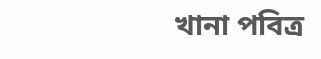খানা পবিত্র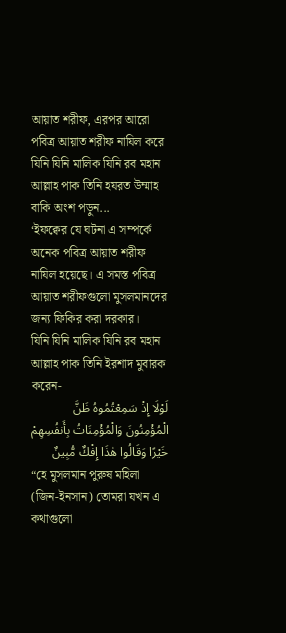আয়াত শরীফ, এরপর আরো পবিত্র আয়াত শরীফ নাযিল করে যিনি যিনি মালিক যিনি রব মহান আল্লাহ পাক তিনি হযরত উম্মাহ বাকি অংশ পড়ুন...
‘ইফক্বের যে ঘটনা এ সম্পর্কে অনেক পবিত্র আয়াত শরীফ নাযিল হয়েছে। এ সমস্ত পবিত্র আয়াত শরীফগুলো মুসলমানদের জন্য ফিকির করা দরকার।
যিনি যিনি মালিক যিনি রব মহান আল্লাহ পাক তিনি ইরশাদ মুবারক করেন-
لَوْلَا إِذْ سَمِعْتُمُوهُ ظَنَّ الْمُؤْمِنُونَ وَالْمُؤْمِنَاتُ بِأَنفُسِهِمْ خَيْرًا وَقَالُوا هٰذَا إِفْكٌ مُّبِينٌ
“হে মুসলমান পুরুষ মহিলা (জিন-ইনসান) তোমরা যখন এ কথাগুলো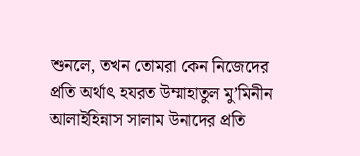শুনলে, তখন তোমরা কেন নিজেদের প্রতি অর্থাৎ হযরত উম্মাহাতুল মু’মিনীন আলাইহিন্নাস সালাম উনাদের প্রতি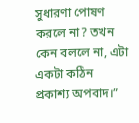সুধারণা পোষণ করলে না? তখন কেন বললে না, এটা একটা কঠিন প্রকাশ্য অপবাদ।”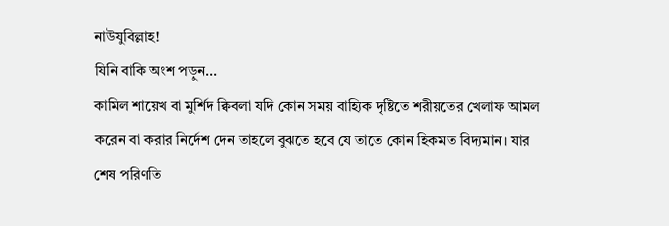নাউযুবিল্লাহ!
যিনি বাকি অংশ পড়ুন...
কামিল শায়েখ বা মুর্শিদ ক্বিবলা যদি কোন সময় বাহ্যিক দৃষ্টিতে শরীয়তের খেলাফ আমল করেন বা করার নির্দেশ দেন তাহলে বুঝতে হবে যে তাতে কোন হিকমত বিদ্যমান। যার শেষ পরিণতি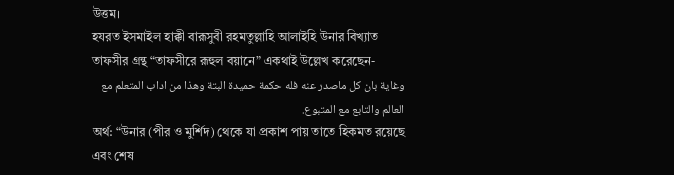উত্তম।
হযরত ইসমাইল হাক্কী বারূসুবী রহমতুল্লাহি আলাইহি উনার বিখ্যাত তাফসীর গ্রন্থ “তাফসীরে রূহুল বয়ানে” একথাই উল্লেখ করেছেন-
وغاية بان كل ماصدر عنه فله حكمة حميدة البتة وهذا من اداب المتعلم مع العالم والتابع مع المتبوع.
অর্থ: “উনার (পীর ও মুর্শিদ) থেকে যা প্রকাশ পায় তাতে হিকমত রয়েছে এবং শেষ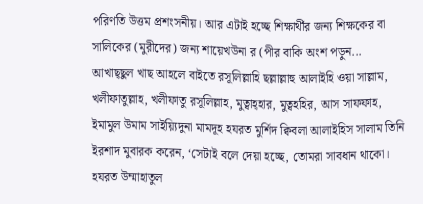পরিণতি উত্তম প্রশংসনীয়। আর এটাই হচ্ছে শিক্ষার্থীর জন্য শিক্ষকের বা সালিকের (মুরীদের) জন্য শায়েখউনা র (পীর বাকি অংশ পড়ুন...
আখাছ্ছুল খাছ আহলে বাইতে রসূলিল্লাহি ছল্লাল্লাহু আলাইহি ওয়া সাল্লাম, খলীফাতুল্লাহ, খলীফাতু রসূলিল্লাহ, মুত্বাহ্হার, মুত্বহহির, আস সাফফাহ, ইমামুল উমাম সাইয়্যিদুনা মামদূহ হযরত মুর্শিদ ক্বিবলা আলাইহিস সালাম তিনি ইরশাদ মুবারক করেন, ‘সেটাই বলে দেয়া হচ্ছে, তোমরা সাবধান থাকো। হযরত উম্মাহাতুল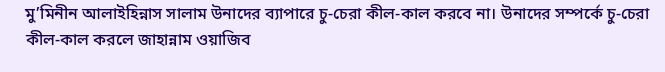মু’মিনীন আলাইহিন্নাস সালাম উনাদের ব্যাপারে চু-চেরা কীল-কাল করবে না। উনাদের সম্পর্কে চু-চেরা কীল-কাল করলে জাহান্নাম ওয়াজিব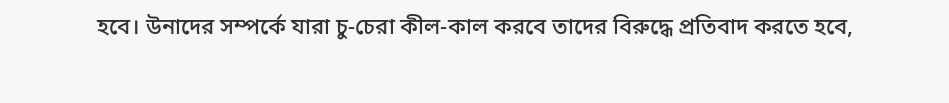হবে। উনাদের সম্পর্কে যারা চু-চেরা কীল-কাল করবে তাদের বিরুদ্ধে প্রতিবাদ করতে হবে,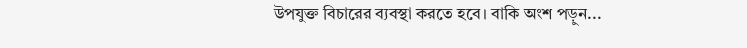উপযুক্ত বিচারের ব্যবস্থা করতে হবে। বাকি অংশ পড়ুন...